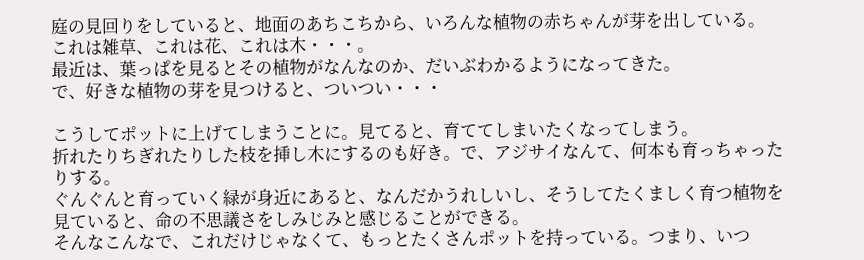庭の見回りをしていると、地面のあちこちから、いろんな植物の赤ちゃんが芽を出している。
これは雑草、これは花、これは木・・・。
最近は、葉っぱを見るとその植物がなんなのか、だいぶわかるようになってきた。
で、好きな植物の芽を見つけると、ついつい・・・

こうしてポットに上げてしまうことに。見てると、育ててしまいたくなってしまう。
折れたりちぎれたりした枝を挿し木にするのも好き。で、アジサイなんて、何本も育っちゃったりする。
ぐんぐんと育っていく緑が身近にあると、なんだかうれしいし、そうしてたくましく育つ植物を見ていると、命の不思議さをしみじみと感じることができる。
そんなこんなで、これだけじゃなくて、もっとたくさんポットを持っている。つまり、いつ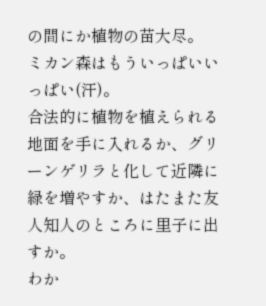の間にか植物の苗大尽。
ミカン森はもういっぱいいっぱい(汗)。
合法的に植物を植えられる地面を手に入れるか、グリーンゲリラと化して近隣に緑を増やすか、はたまた友人知人のところに里子に出すか。
わか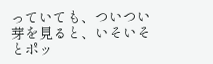っていても、ついつい芽を見ると、いそいそとポッ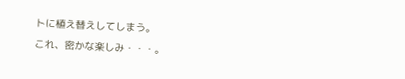トに植え替えしてしまう。
これ、密かな楽しみ・・・。